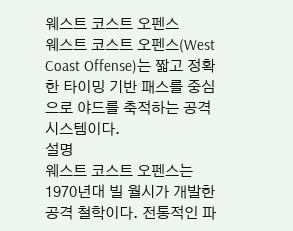웨스트 코스트 오펜스
웨스트 코스트 오펜스(West Coast Offense)는 짧고 정확한 타이밍 기반 패스를 중심으로 야드를 축적하는 공격 시스템이다.
설명
웨스트 코스트 오펜스는 1970년대 빌 월시가 개발한 공격 철학이다. 전통적인 파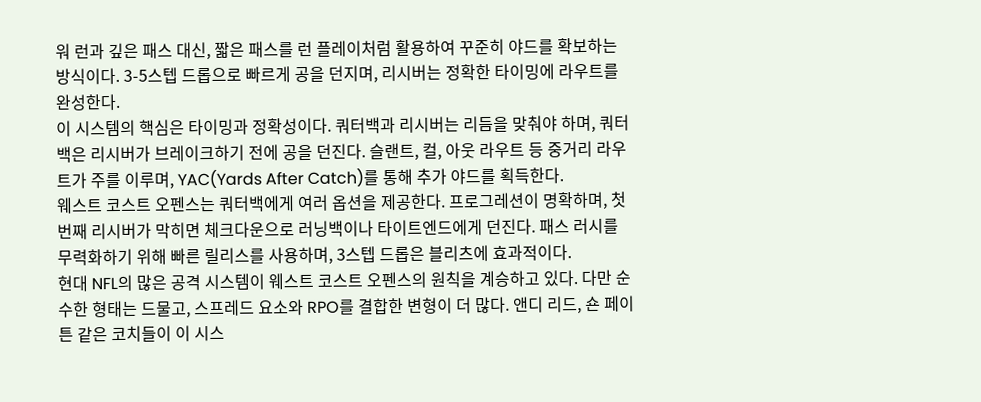워 런과 깊은 패스 대신, 짧은 패스를 런 플레이처럼 활용하여 꾸준히 야드를 확보하는 방식이다. 3-5스텝 드롭으로 빠르게 공을 던지며, 리시버는 정확한 타이밍에 라우트를 완성한다.
이 시스템의 핵심은 타이밍과 정확성이다. 쿼터백과 리시버는 리듬을 맞춰야 하며, 쿼터백은 리시버가 브레이크하기 전에 공을 던진다. 슬랜트, 컬, 아웃 라우트 등 중거리 라우트가 주를 이루며, YAC(Yards After Catch)를 통해 추가 야드를 획득한다.
웨스트 코스트 오펜스는 쿼터백에게 여러 옵션을 제공한다. 프로그레션이 명확하며, 첫 번째 리시버가 막히면 체크다운으로 러닝백이나 타이트엔드에게 던진다. 패스 러시를 무력화하기 위해 빠른 릴리스를 사용하며, 3스텝 드롭은 블리츠에 효과적이다.
현대 NFL의 많은 공격 시스템이 웨스트 코스트 오펜스의 원칙을 계승하고 있다. 다만 순수한 형태는 드물고, 스프레드 요소와 RPO를 결합한 변형이 더 많다. 앤디 리드, 숀 페이튼 같은 코치들이 이 시스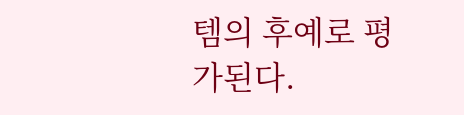템의 후예로 평가된다.